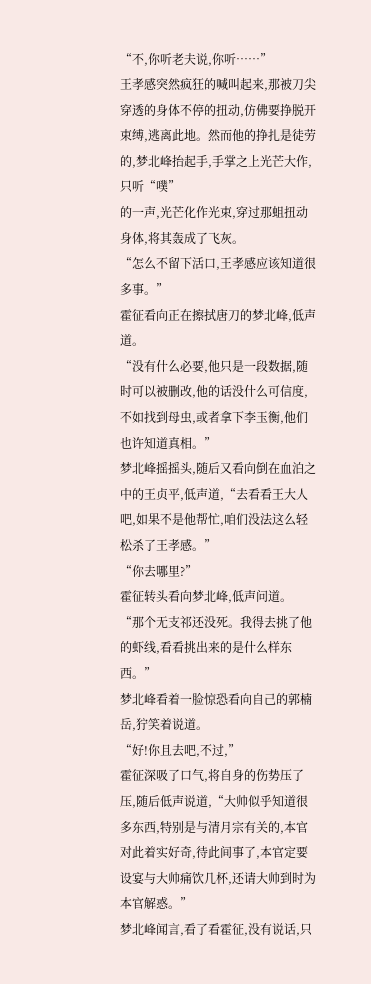“不,你听老夫说,你听……”
王孝感突然疯狂的喊叫起来,那被刀尖穿透的身体不停的扭动,仿佛要挣脱开束缚,逃离此地。然而他的挣扎是徒劳的,梦北峰抬起手,手掌之上光芒大作,只听“噗”
的一声,光芒化作光束,穿过那蛆扭动身体,将其轰成了飞灰。
“怎么不留下活口,王孝感应该知道很多事。”
霍征看向正在擦拭唐刀的梦北峰,低声道。
“没有什么必要,他只是一段数据,随时可以被删改,他的话没什么可信度,不如找到母虫,或者拿下李玉衡,他们也许知道真相。”
梦北峰摇摇头,随后又看向倒在血泊之中的王贞平,低声道,“去看看王大人吧,如果不是他帮忙,咱们没法这么轻松杀了王孝感。”
“你去哪里?”
霍征转头看向梦北峰,低声问道。
“那个无支祁还没死。我得去挑了他的虾线,看看挑出来的是什么样东西。”
梦北峰看着一脸惊恐看向自己的郭楠岳,狞笑着说道。
“好!你且去吧,不过,”
霍征深吸了口气,将自身的伤势压了压,随后低声说道,“大帅似乎知道很多东西,特别是与清月宗有关的,本官对此着实好奇,待此间事了,本官定要设宴与大帅痛饮几杯,还请大帅到时为本官解惑。”
梦北峰闻言,看了看霍征,没有说话,只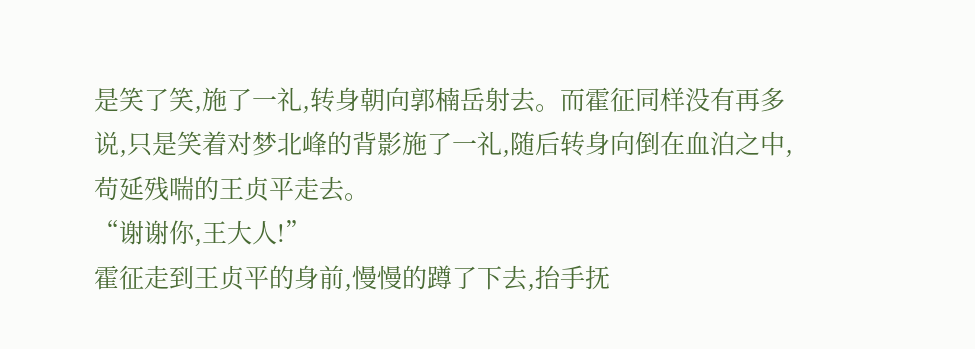是笑了笑,施了一礼,转身朝向郭楠岳射去。而霍征同样没有再多说,只是笑着对梦北峰的背影施了一礼,随后转身向倒在血泊之中,苟延残喘的王贞平走去。
“谢谢你,王大人!”
霍征走到王贞平的身前,慢慢的蹲了下去,抬手抚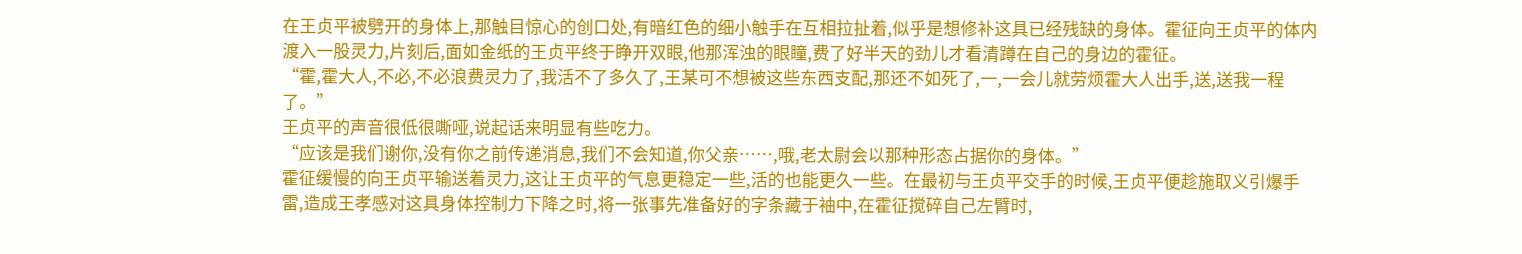在王贞平被劈开的身体上,那触目惊心的创口处,有暗红色的细小触手在互相拉扯着,似乎是想修补这具已经残缺的身体。霍征向王贞平的体内渡入一股灵力,片刻后,面如金纸的王贞平终于睁开双眼,他那浑浊的眼瞳,费了好半天的劲儿才看清蹲在自己的身边的霍征。
“霍,霍大人,不必,不必浪费灵力了,我活不了多久了,王某可不想被这些东西支配,那还不如死了,一,一会儿就劳烦霍大人出手,送,送我一程了。”
王贞平的声音很低很嘶哑,说起话来明显有些吃力。
“应该是我们谢你,没有你之前传递消息,我们不会知道,你父亲……,哦,老太尉会以那种形态占据你的身体。”
霍征缓慢的向王贞平输送着灵力,这让王贞平的气息更稳定一些,活的也能更久一些。在最初与王贞平交手的时候,王贞平便趁施取义引爆手雷,造成王孝感对这具身体控制力下降之时,将一张事先准备好的字条藏于袖中,在霍征搅碎自己左臂时,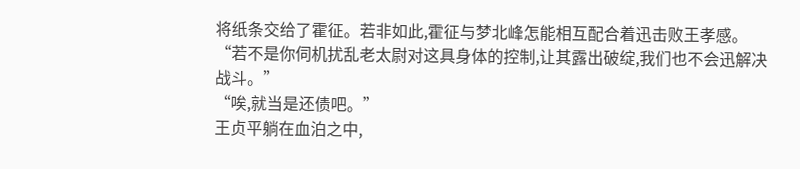将纸条交给了霍征。若非如此,霍征与梦北峰怎能相互配合着迅击败王孝感。“若不是你伺机扰乱老太尉对这具身体的控制,让其露出破绽,我们也不会迅解决战斗。”
“唉,就当是还债吧。”
王贞平躺在血泊之中,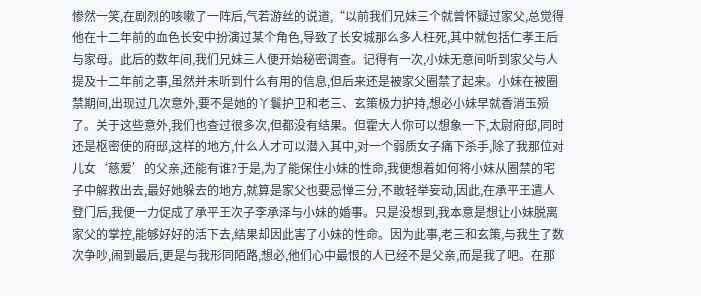惨然一笑,在剧烈的咳嗽了一阵后,气若游丝的说道,“以前我们兄妹三个就曾怀疑过家父,总觉得他在十二年前的血色长安中扮演过某个角色,导致了长安城那么多人枉死,其中就包括仁孝王后与家母。此后的数年间,我们兄妹三人便开始秘密调查。记得有一次,小妹无意间听到家父与人提及十二年前之事,虽然并未听到什么有用的信息,但后来还是被家父圈禁了起来。小妹在被圈禁期间,出现过几次意外,要不是她的丫鬟护卫和老三、玄策极力护持,想必小妹早就香消玉殒了。关于这些意外,我们也查过很多次,但都没有结果。但霍大人你可以想象一下,太尉府邸,同时还是枢密使的府邸,这样的地方,什么人才可以潜入其中,对一个弱质女子痛下杀手,除了我那位对儿女‘慈爱’的父亲,还能有谁?于是,为了能保住小妹的性命,我便想着如何将小妹从圈禁的宅子中解救出去,最好她躲去的地方,就算是家父也要忌惮三分,不敢轻举妄动,因此,在承平王遣人登门后,我便一力促成了承平王次子李承泽与小妹的婚事。只是没想到,我本意是想让小妹脱离家父的掌控,能够好好的活下去,结果却因此害了小妹的性命。因为此事,老三和玄策,与我生了数次争吵,闹到最后,更是与我形同陌路,想必,他们心中最恨的人已经不是父亲,而是我了吧。在那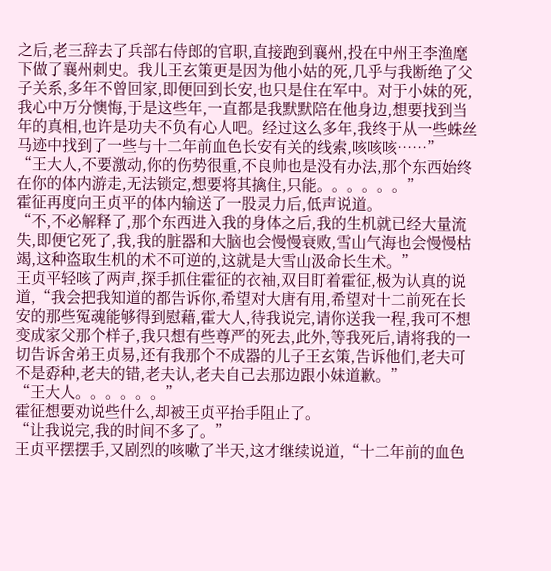之后,老三辞去了兵部右侍郎的官职,直接跑到襄州,投在中州王李渔麾下做了襄州刺史。我儿王玄策更是因为他小姑的死,几乎与我断绝了父子关系,多年不曾回家,即便回到长安,也只是住在军中。对于小妹的死,我心中万分懊悔,于是这些年,一直都是我默默陪在他身边,想要找到当年的真相,也许是功夫不负有心人吧。经过这么多年,我终于从一些蛛丝马迹中找到了一些与十二年前血色长安有关的线索,咳咳咳……”
“王大人,不要激动,你的伤势很重,不良帅也是没有办法,那个东西始终在你的体内游走,无法锁定,想要将其擒住,只能。。。。。。”
霍征再度向王贞平的体内输送了一股灵力后,低声说道。
“不,不必解释了,那个东西进入我的身体之后,我的生机就已经大量流失,即便它死了,我,我的脏器和大脑也会慢慢衰败,雪山气海也会慢慢枯竭,这种盗取生机的术不可逆的,这就是大雪山汲命长生术。”
王贞平轻咳了两声,探手抓住霍征的衣袖,双目盯着霍征,极为认真的说道,“我会把我知道的都告诉你,希望对大唐有用,希望对十二前死在长安的那些冤魂能够得到慰藉,霍大人,待我说完,请你送我一程,我可不想变成家父那个样子,我只想有些尊严的死去,此外,等我死后,请将我的一切告诉舍弟王贞易,还有我那个不成器的儿子王玄策,告诉他们,老夫可不是孬种,老夫的错,老夫认,老夫自己去那边跟小妹道歉。”
“王大人。。。。。。”
霍征想要劝说些什么,却被王贞平抬手阻止了。
“让我说完,我的时间不多了。”
王贞平摆摆手,又剧烈的咳嗽了半天,这才继续说道,“十二年前的血色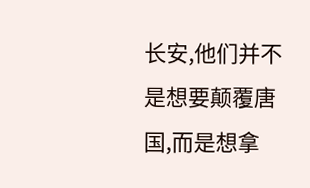长安,他们并不是想要颠覆唐国,而是想拿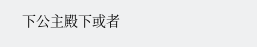下公主殿下或者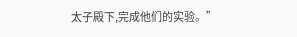太子殿下,完成他们的实验。”